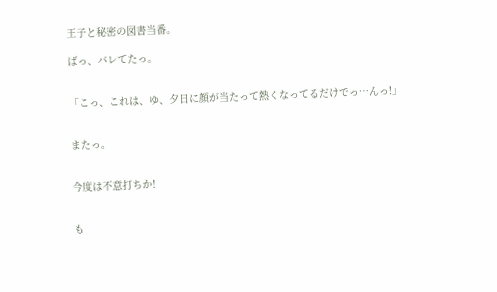王子と秘密の図書当番。

ばっ、バレてたっ。


「こっ、これは、ゆ、夕日に顔が当たって熱くなってるだけでっ…んっ!」


またっ。


今度は不意打ちか!


も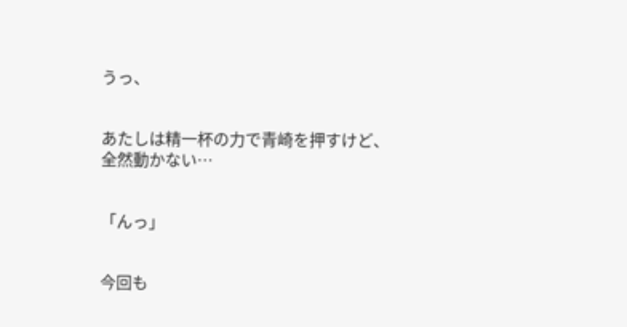うっ、


あたしは精一杯の力で青崎を押すけど、全然動かない…


「んっ」


今回も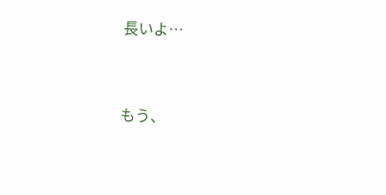長いよ…


もう、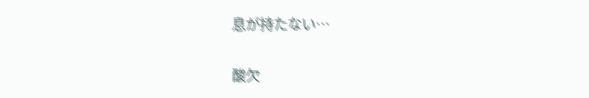息が持たない…


酸欠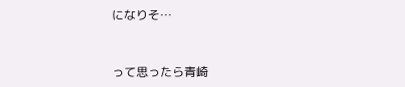になりそ…


って思ったら青崎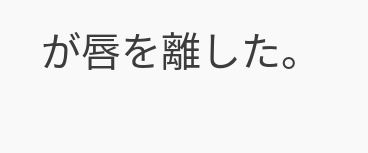が唇を離した。